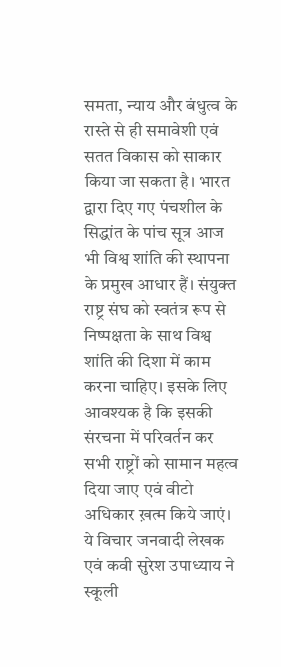समता, न्याय और बंधुत्व के रास्ते से ही समावेशी एवं सतत विकास को साकार किया जा सकता है। भारत द्वारा दिए गए पंचशील के सिद्धांत के पांच सूत्र आज भी विश्व शांति की स्थापना के प्रमुख आधार हैं। संयुक्त राष्ट्र संघ को स्वतंत्र रूप से निष्पक्षता के साथ विश्व शांति की दिशा में काम करना चाहिए। इसके लिए आवश्यक है कि इसकी संरचना में परिवर्तन कर सभी राष्ट्रों को सामान महत्व दिया जाए एवं वीटो अधिकार ख़त्म किये जाएं। ये विचार जनवादी लेखक एवं कवी सुरेश उपाध्याय ने स्कूली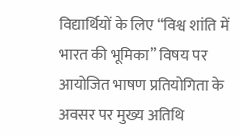विद्यार्थियों के लिए “विश्व शांति में भारत की भूमिका” विषय पर आयोजित भाषण प्रतियोगिता के अवसर पर मुख्य अतिथि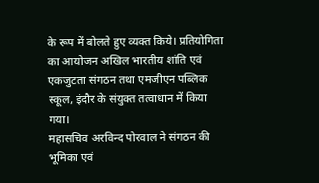के रूप में बोलते हुए व्यक्त किये। प्रतियोगिता का आयोजन अखिल भारतीय शांति एवं एकजुटता संगठन तथा एमजीएन पब्लिक स्कूल, इंदौर के संयुक्त तत्वाधान में किया गया।
महासचिव अरविन्द पोरवाल ने संगठन की भूमिका एवं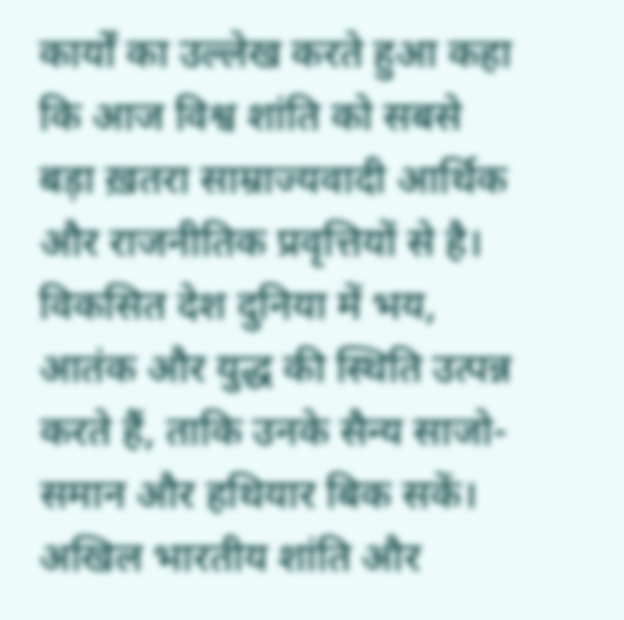कार्यों का उल्लेख करते हुआ कहा कि आज विश्व शांति को सबसे बड़ा ख़तरा साम्राज्यवादी आर्थिक और राजनीतिक प्रवृत्तियों से है। विकसित देश दुनिया में भय, आतंक और युद्ध की स्थिति उत्पन्न करते हैं, ताकि उनके सैन्य साजो-समान और हथियार बिक सकें। अखिल भारतीय शांति और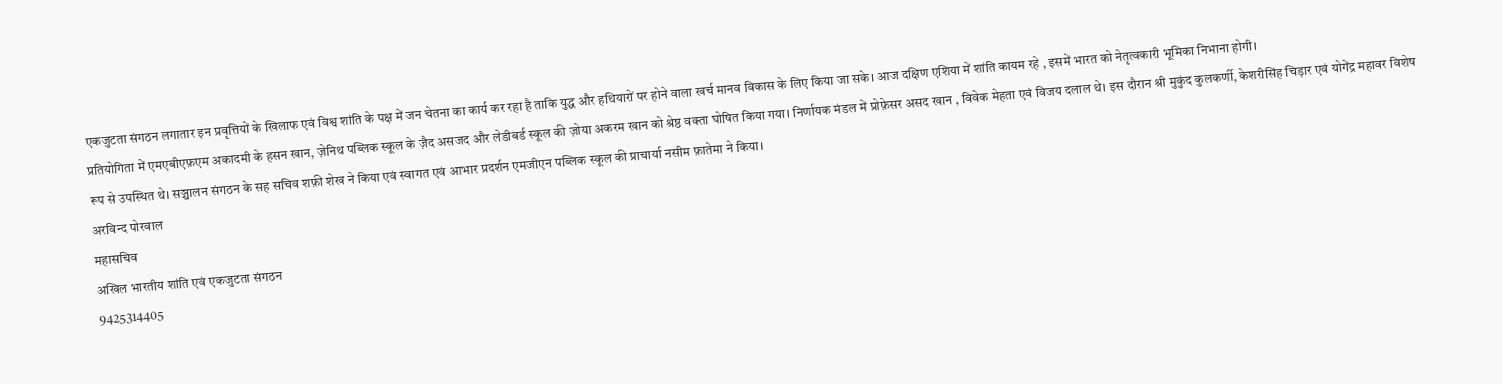एकजुटता संगठन लगातार इन प्रवृत्तियों के खिलाफ एवं विश्व शांति के पक्ष में जन चेतना का कार्य कर रहा है ताकि युद्ध और हथियारों पर होने वाला खर्च मानव विकास के लिए किया जा सके। आज दक्षिण एशिया में शांति कायम रहे , इसमें भारत को नेतृत्वकारी भूमिका निभाना होगी।
प्रतियोगिता में एमएबीएफ़एम अकादमी के हसन खान, ज़ेनिथ पब्लिक स्कूल के ज़ैद असजद और लेडीबर्ड स्कूल की ज़ोया अकरम खान को श्रेष्ठ वक्ता घोषित किया गया। निर्णायक मंडल में प्रोफ़ेसर असद खान , विवेक मेहता एवं विजय दलाल थे। इस दौरान श्री मुकुंद कुलकर्णी, केशरीसिंह चिड़ार एवं योगेंद्र महावर विशेष रूप से उपस्थित थे। सञ्चालन संगठन के सह सचिव शफ़ी शेख ने किया एवं स्वागत एवं आभार प्रदर्शन एमजीएन पब्लिक स्कूल की प्राचार्या नसीम फ़ातेमा ने किया।
अरविन्द पोरवाल
महासचिव
अखिल भारतीय शांति एवं एकजुटता संगठन
9425314405